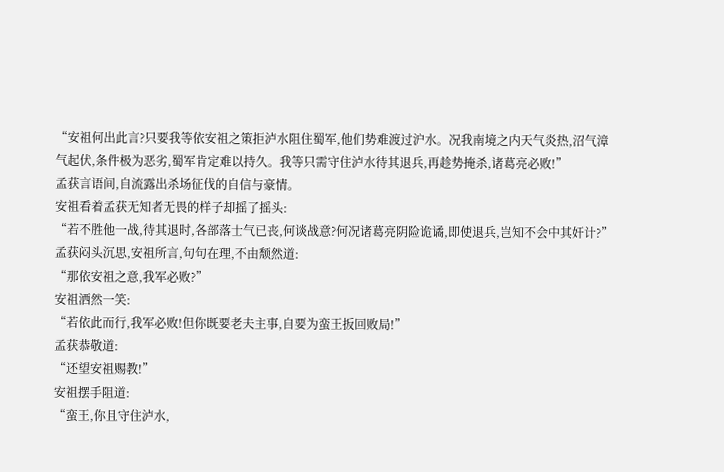“安祖何出此言?只要我等依安祖之策拒泸水阻住蜀军,他们势难渡过沪水。况我南境之内天气炎热,沼气漳气起伏,条件极为恶劣,蜀军肯定难以持久。我等只需守住泸水待其退兵,再趁势掩杀,诸葛亮必败!”
孟获言语间,自流露出杀场征伐的自信与豪情。
安祖看着孟获无知者无畏的样子却摇了摇头:
“若不胜他一战,待其退时,各部落士气已丧,何谈战意?何况诸葛亮阴险诡谲,即使退兵,岂知不会中其奸计?”
孟获闷头沉思,安祖所言,句句在理,不由颓然道:
“那依安祖之意,我军必败?”
安祖洒然一笑:
“若依此而行,我军必败!但你既要老夫主事,自要为蛮王扳回败局!”
孟获恭敬道:
“还望安祖赐教!”
安祖摆手阻道:
“蛮王,你且守住泸水,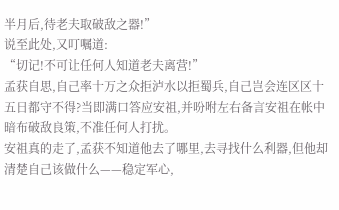半月后,待老夫取破敌之器!”
说至此处,又叮嘱道:
“切记!不可让任何人知道老夫离营!”
孟获自思,自己率十万之众拒泸水以拒蜀兵,自己岂会连区区十五日都守不得?当即满口答应安祖,并吩咐左右备言安祖在帐中暗布破敌良策,不准任何人打扰。
安祖真的走了,孟获不知道他去了哪里,去寻找什么利器,但他却清楚自己该做什么——稳定军心,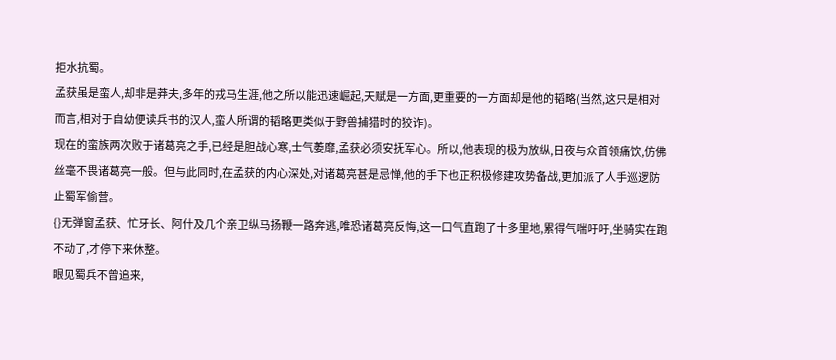拒水抗蜀。
孟获虽是蛮人,却非是莽夫,多年的戎马生涯,他之所以能迅速崛起,天赋是一方面,更重要的一方面却是他的韬略(当然,这只是相对而言,相对于自幼便读兵书的汉人,蛮人所谓的韬略更类似于野兽捕猎时的狡诈)。
现在的蛮族两次败于诸葛亮之手,已经是胆战心寒,士气萎靡,孟获必须安抚军心。所以,他表现的极为放纵,日夜与众首领痛饮,仿佛丝毫不畏诸葛亮一般。但与此同时,在孟获的内心深处,对诸葛亮甚是忌惮,他的手下也正积极修建攻势备战,更加派了人手巡逻防止蜀军偷营。
{}无弹窗孟获、忙牙长、阿什及几个亲卫纵马扬鞭一路奔逃,唯恐诸葛亮反悔,这一口气直跑了十多里地,累得气喘吁吁,坐骑实在跑不动了,才停下来休整。
眼见蜀兵不曾追来,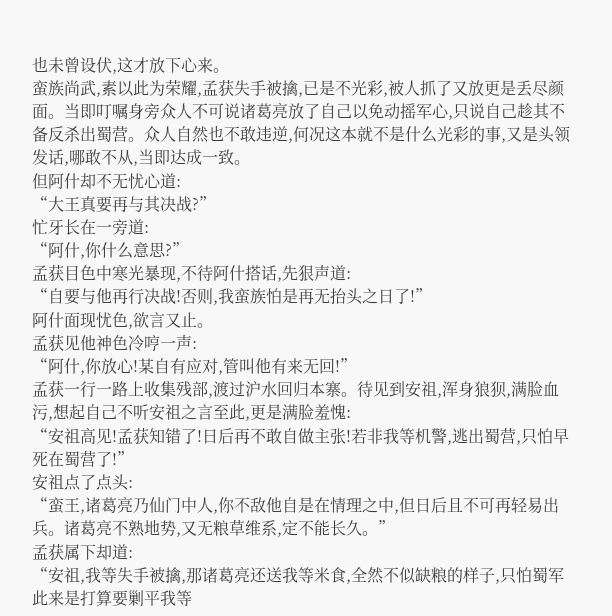也未曾设伏,这才放下心来。
蛮族尚武,素以此为荣耀,孟获失手被擒,已是不光彩,被人抓了又放更是丢尽颜面。当即叮嘱身旁众人不可说诸葛亮放了自己以免动摇军心,只说自己趁其不备反杀出蜀营。众人自然也不敢违逆,何况这本就不是什么光彩的事,又是头领发话,哪敢不从,当即达成一致。
但阿什却不无忧心道:
“大王真要再与其决战?”
忙牙长在一旁道:
“阿什,你什么意思?”
孟获目色中寒光暴现,不待阿什搭话,先狠声道:
“自要与他再行决战!否则,我蛮族怕是再无抬头之日了!”
阿什面现忧色,欲言又止。
孟获见他神色冷哼一声:
“阿什,你放心!某自有应对,管叫他有来无回!”
孟获一行一路上收集残部,渡过沪水回归本寨。待见到安祖,浑身狼狈,满脸血污,想起自己不听安祖之言至此,更是满脸羞愧:
“安祖高见!孟获知错了!日后再不敢自做主张!若非我等机警,逃出蜀营,只怕早死在蜀营了!”
安祖点了点头:
“蛮王,诸葛亮乃仙门中人,你不敌他自是在情理之中,但日后且不可再轻易出兵。诸葛亮不熟地势,又无粮草维系,定不能长久。”
孟获属下却道:
“安祖,我等失手被擒,那诸葛亮还送我等米食,全然不似缺粮的样子,只怕蜀军此来是打算要剿平我等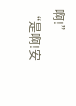啊!”
“是啊!安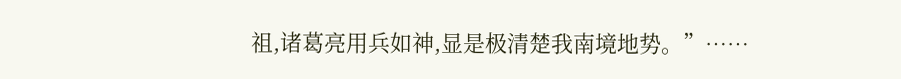祖,诸葛亮用兵如神,显是极清楚我南境地势。”……